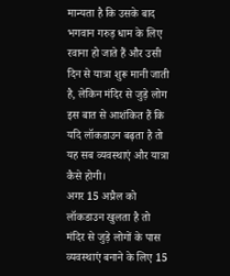मान्यता है कि उसके बाद भगवान गरुड़ धाम के लिए रवाना हो जाते हैं और उसी दिन से यात्रा शुरू मानी जाती है, लेकिन मंदिर से जुड़े लोग इस बात से आशंकित हैं कि यदि लॉकडाउन बढ़ता है तो यह सब व्यवस्थाएं और यात्रा कैसे होगी।
अगर 15 अप्रैल को लॉकडाउन खुलता है तो मंदिर से जुड़े लोगों के पास व्यवस्थाएं बनाने के लिए 15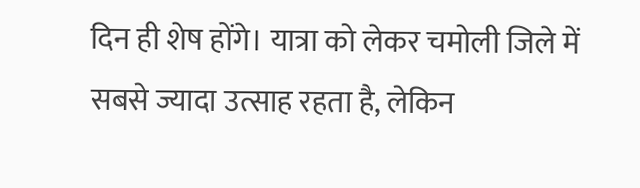दिन ही शेष होंगे। यात्रा को लेकर चमोली जिले में सबसे ज्यादा उत्साह रहता है, लेकिन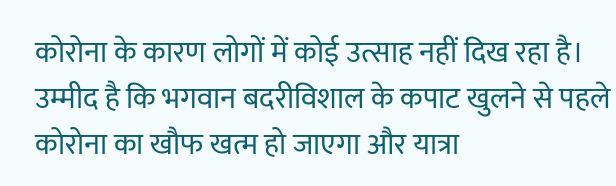कोरोना के कारण लोगों में कोई उत्साह नहीं दिख रहा है।
उम्मीद है कि भगवान बदरीविशाल के कपाट खुलने से पहले कोरोना का खौफ खत्म हो जाएगा और यात्रा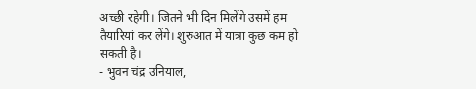अच्छी रहेगी। जितने भी दिन मिलेंगे उसमें हम तैयारियां कर लेंगे। शुरुआत में यात्रा कुछ कम हो सकती है।
- भुवन चंद्र उनियाल,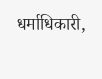धर्माधिकारी,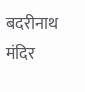बदरीनाथ मंदिर